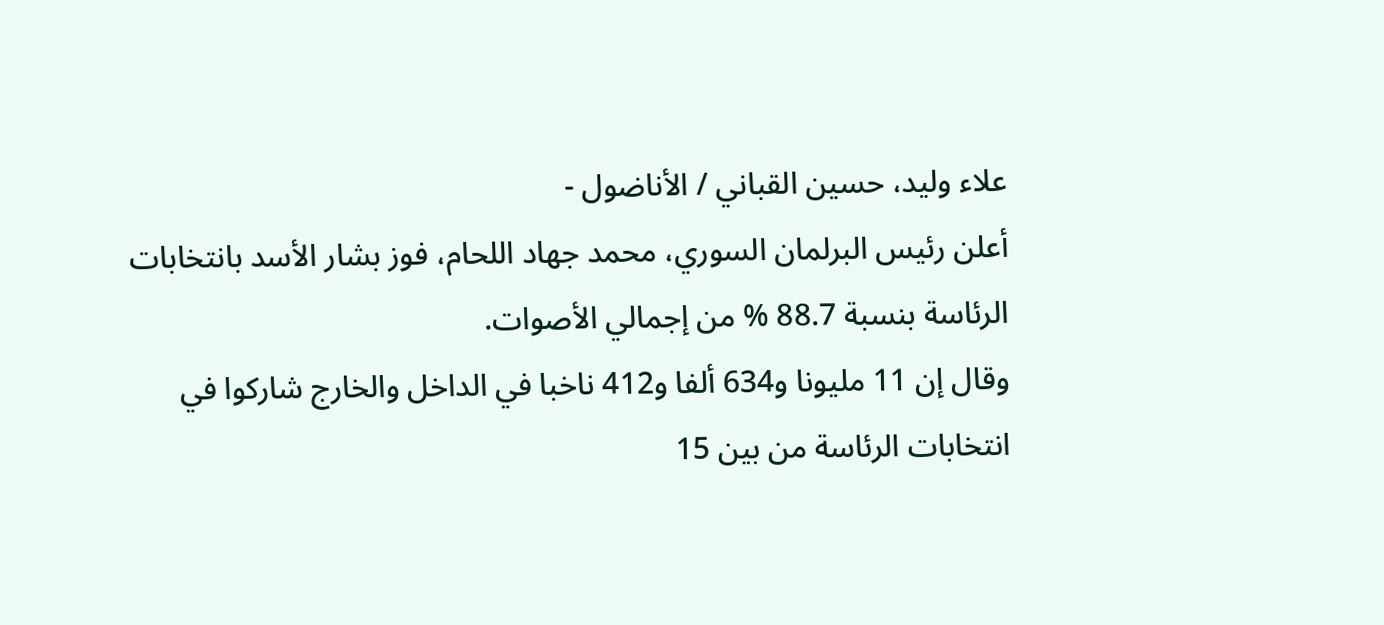علاء وليد، حسين القباني / الأناضول -
أعلن رئيس البرلمان السوري، محمد جهاد اللحام، فوز بشار الأسد بانتخابات الرئاسة بنسبة 88.7 % من إجمالي الأصوات.
وقال إن 11 مليونا و634 ألفا و412 ناخبا في الداخل والخارج شاركوا في انتخابات الرئاسة من بين 15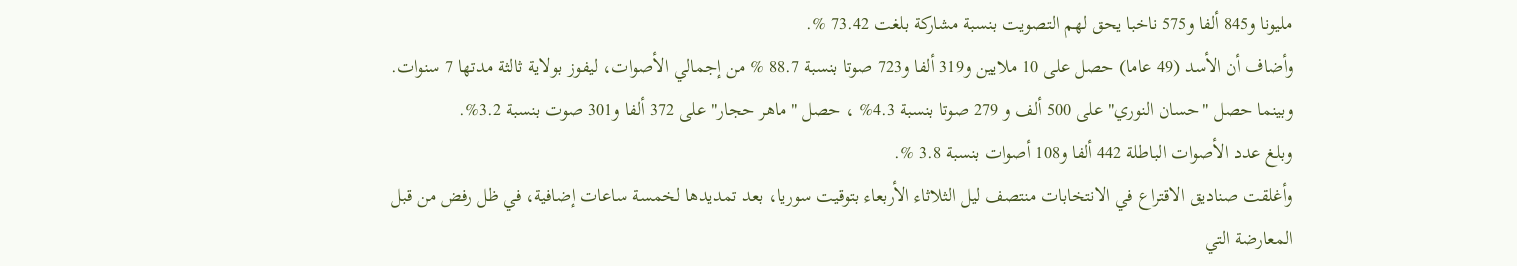مليونا و845 ألفا و575 ناخبا يحق لهم التصويت بنسبة مشاركة بلغت 73.42 %.
وأضاف أن الأسد (49 عاما) حصل على 10 ملايين و319 ألفا و723 صوتا بنسبة 88.7 % من إجمالي الأصوات، ليفوز بولاية ثالثة مدتها 7 سنوات.
وبينما حصل "حسان النوري" على 500 ألف و 279 صوتا بنسبة 4.3% ، حصل "ماهر حجار" على 372 ألفا و301 صوت بنسبة 3.2%.
وبلغ عدد الأصوات الباطلة 442 ألفا و108 أصوات بنسبة 3.8 %.
وأغلقت صناديق الاقتراع في الانتخابات منتصف ليل الثلاثاء الأربعاء بتوقيت سوريا، بعد تمديدها لخمسة ساعات إضافية، في ظل رفض من قبل المعارضة التي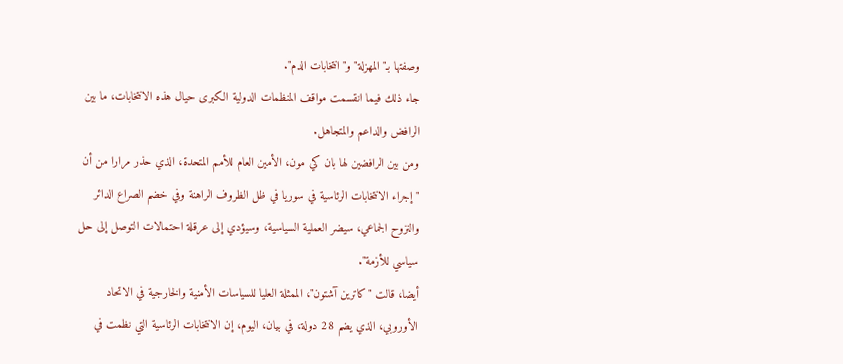وصفتها بـ"المهزلة" و"انتخابات الدم".
جاء ذلك فيما انقسمت مواقف المنظمات الدولية الكبرى حيال هذه الانتخابات، ما بين الرافض والداعم والمتجاهل.
ومن بين الرافضين لها بان كي مون، الأمين العام للأمم المتحدة، الذي حذر مرارا من أن "إجراء الانتخابات الرئاسية في سوريا في ظل الظروف الراهنة وفي خضم الصراع الدائر والنزوح الجماعي، سيضر العملية السياسية، وسيؤدي إلى عرقلة احتمالات التوصل إلى حل سياسي للأزمة".
أيضا، قالت "كاترين آشتون"، الممثلة العليا للسياسات الأمنية والخارجية في الاتحاد الأوروبي، الذي يضم 28 دولة، في بيان، اليوم، إن الانتخابات الرئاسية التي نظمت في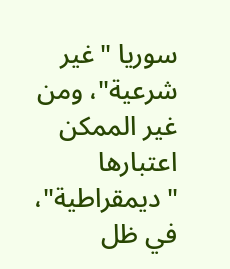سوريا "غير شرعية"، ومن غير الممكن اعتبارها "ديمقراطية"، في ظل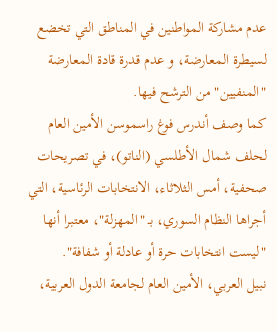عدم مشاركة المواطنين في المناطق التي تخضع لسيطرة المعارضة، و عدم قدرة قادة المعارضة "المنفيين" من الترشح فيها.
كما وصف أندرس فوغ راسموسن الأمين العام لحلف شمال الأطلسي (الناتو)، في تصريحات صحفية، أمس الثلاثاء، الانتخابات الرئاسية، التي أجراها النظام السوري، بـ "المهزلة"، معتبرا أنها "ليست انتخابات حرة أو عادلة أو شفافة".
نبيل العربي، الأمين العام لجامعة الدول العربية،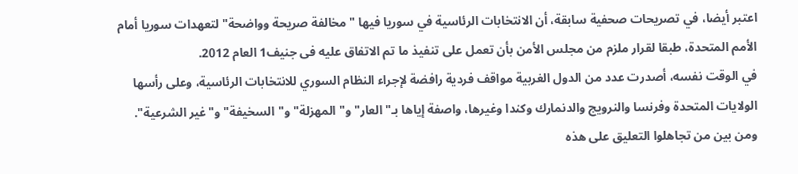اعتبر أيضا، في تصريحات صحفية سابقة، أن الانتخابات الرئاسية في سوريا فيها "مخالفة صريحة وواضحة" لتعهدات سوريا أمام الأمم المتحدة، طبقا لقرار ملزم من مجلس الأمن بأن تعمل على تنفيذ ما تم الاتفاق عليه فى جنيف1 العام 2012.
في الوقت نفسه، أصدرت عدد من الدول الغربية مواقف فردية رافضة لإجراء النظام السوري للانتخابات الرئاسية، وعلى رأسها الولايات المتحدة وفرنسا والنرويج والدنمارك وكندا وغيرها، واصفة إياها بـ"العار" و"المهزلة" و"السخيفة" و"غير الشرعية".
ومن بين من تجاهلوا التعليق على هذه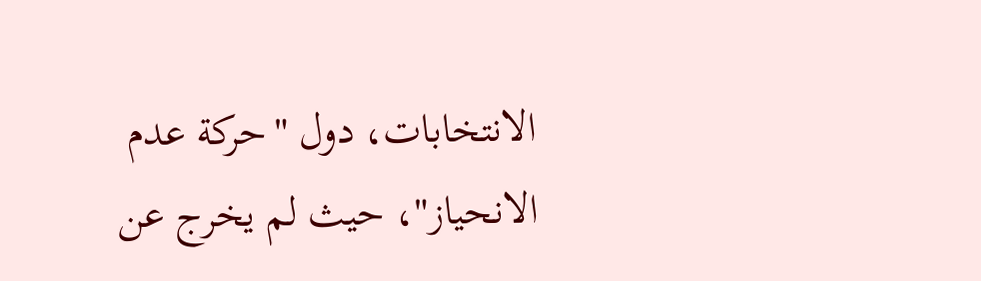الانتخابات، دول "حركة عدم الانحياز"، حيث لم يخرج عن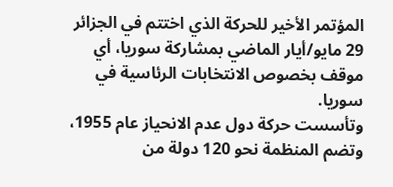المؤتمر الأخير للحركة الذي اختتم في الجزائر 29 مايو/أيار الماضي بمشاركة سوريا، أي موقف بخصوص الانتخابات الرئاسية في سوريا.
وتأسست حركة دول عدم الانحياز عام 1955، وتضم المنظمة نحو 120 دولة من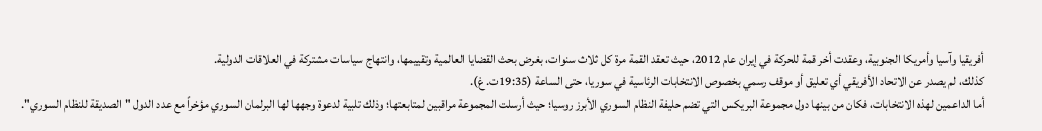أفريقيا وآسيا وأمريكا الجنوبية، وعقدت أخر قمة للحركة في إيران عام 2012، حيث تعقد القمة مرة كل ثلاث سنوات، بغرض بحث القضايا العالمية وتقييمها، وانتهاج سياسات مشتركة في العلاقات الدولية.
كذلك، لم يصدر عن الاتحاد الأفريقي أي تعليق أو موقف رسمي بخصوص الانتخابات الرئاسية في سوريا، حتى الساعة (19:35ت. غ).
أما الداعمين لهذه الانتخابات، فكان من بينها دول مجموعة البريكس التي تضم حليفة النظام السوري الأبرز روسيا؛ حيث أرسلت المجموعة مراقبين لمتابعتها؛ وذلك تلبية لدعوة وجهها لها البرلمان السوري مؤخراً مع عدد الدول "الصديقة للنظام السوري".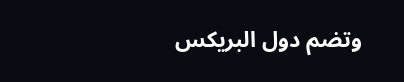وتضم دول البريكس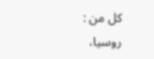كل من : روسيا،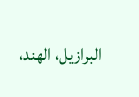البرازيل، الهند،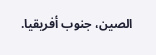الصين، جنوب أفريقيا.